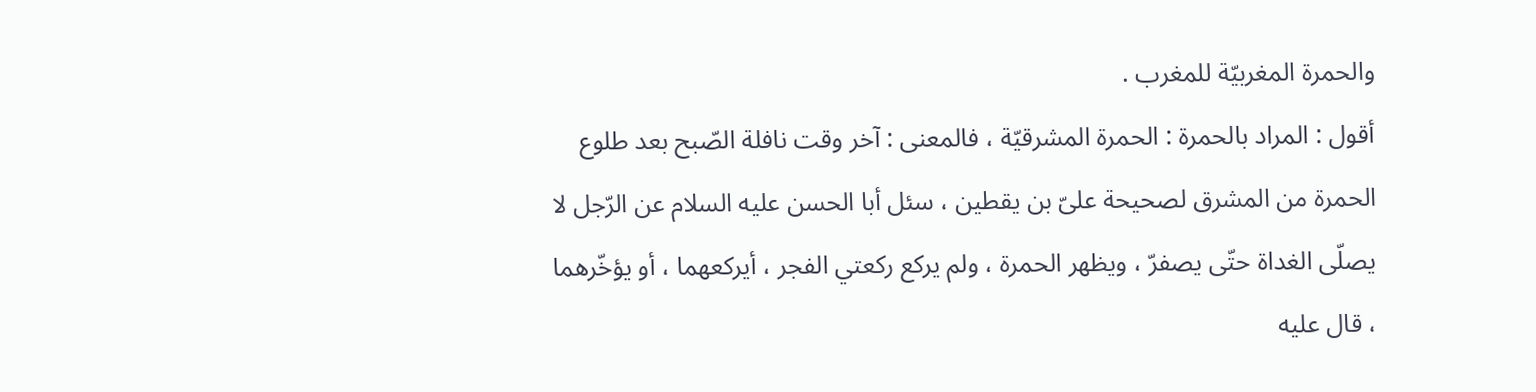والحمرة المغربيّة للمغرب .
أقول : المراد بالحمرة : الحمرة المشرقيّة ، فالمعنى : آخر وقت نافلة الصّبح بعد طلوع الحمرة من المشرق لصحيحة علىّ بن يقطين ، سئل أبا الحسن عليه السلام عن الرّجل لا يصلّى الغداة حتّى يصفرّ ، ويظهر الحمرة ، ولم يركع ركعتي الفجر ، أيركعهما ، أو يؤخّرهما ، قال عليه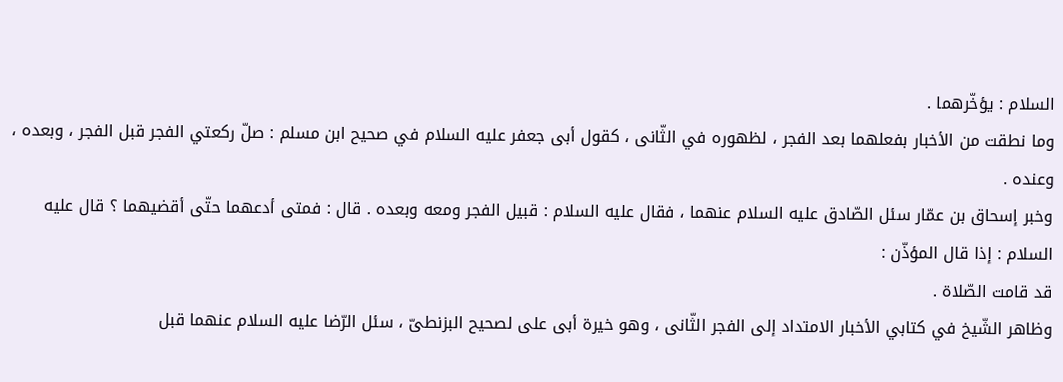السلام : يؤخّرهما .
وما نطقت من الأخبار بفعلهما بعد الفجر ، لظهوره في الثّانى ، كقول أبى جعفر عليه السلام في صحيح ابن مسلم : صلّ ركعتي الفجر قبل الفجر ، وبعده ، وعنده .
وخبر إسحاق بن عمّار سئل الصّادق عليه السلام عنهما ، فقال عليه السلام : قبيل الفجر ومعه وبعده . قال : فمتى أدعهما حتّى أقضيهما ؟ قال عليه السلام : إذا قال المؤذّن :
قد قامت الصّلاة .
وظاهر الشّيخ في كتابي الأخبار الامتداد إلى الفجر الثّانى ، وهو خيرة أبى على لصحيح البزنطىّ ، سئل الرّضا عليه السلام عنهما قبل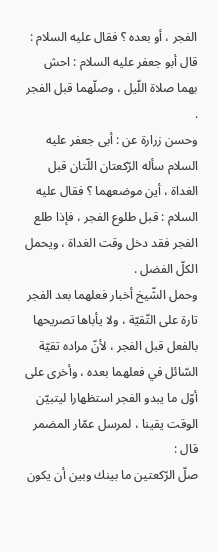الفجر ، أو بعده ؟ فقال عليه السلام :
قال أبو جعفر عليه السلام : احش بهما صلاة اللّيل ، وصلّهما قبل الفجر .
وحسن زرارة عن : أبى جعفر عليه السلام سأله الرّكعتان اللّتان قبل الغداة ، أين موضعهما ؟ فقال عليه السلام : قبل طلوع الفجر ، فإذا طلع الفجر فقد دخل وقت الغداة ، ويحمل الكلّ الفضل .
وحمل الشّيخ أخبار فعلهما بعد الفجر تارة على التّقيّة ، ولا يأباها تصريحها بالفعل قبل الفجر ، لأنّ مراده تقيّة السّائل في فعلهما بعده ، وأخرى على أوّل ما يبدو الفجر استظهارا ليتبيّن الوقت يقينا ، لمرسل عمّار المضمر قال :
صلّ الرّكعتين ما بينك وبين أن يكون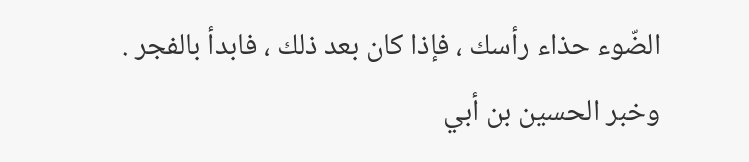الضّوء حذاء رأسك ، فإذا كان بعد ذلك ، فابدأ بالفجر .
وخبر الحسين بن أبي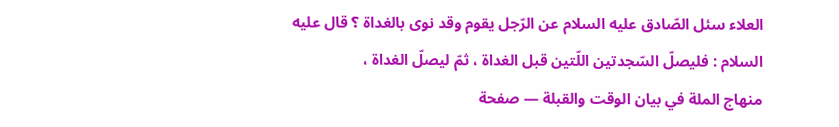العلاء سئل الصّادق عليه السلام عن الرّجل يقوم وقد نوى بالغداة ؟ قال عليه السلام : فليصلّ السّجدتين اللّتين قبل الغداة ، ثمّ ليصلّ الغداة ،
منهاج الملة في بيان الوقت والقبلة — صفحة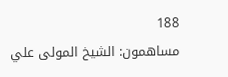188
مساهمون: الشيخ المولى علي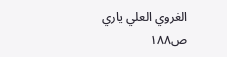الغروي العلي ياري
ص١٨٨